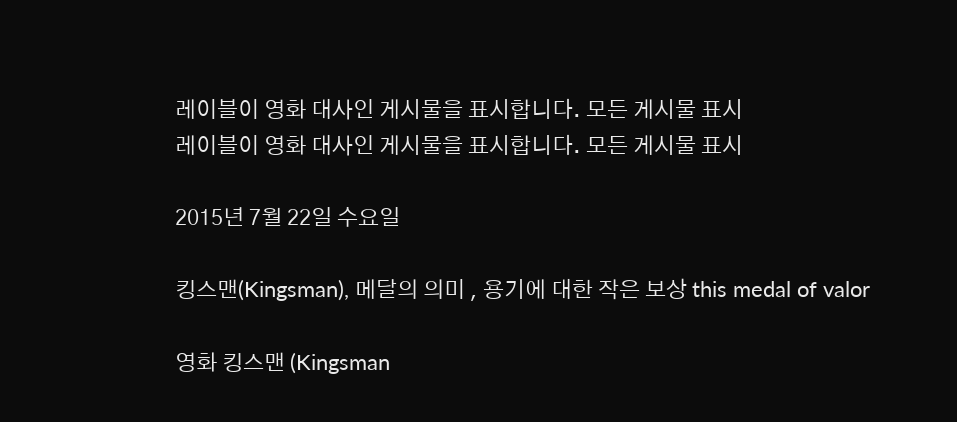레이블이 영화 대사인 게시물을 표시합니다. 모든 게시물 표시
레이블이 영화 대사인 게시물을 표시합니다. 모든 게시물 표시

2015년 7월 22일 수요일

킹스맨(Kingsman), 메달의 의미 , 용기에 대한 작은 보상 this medal of valor

영화 킹스맨 (Kingsman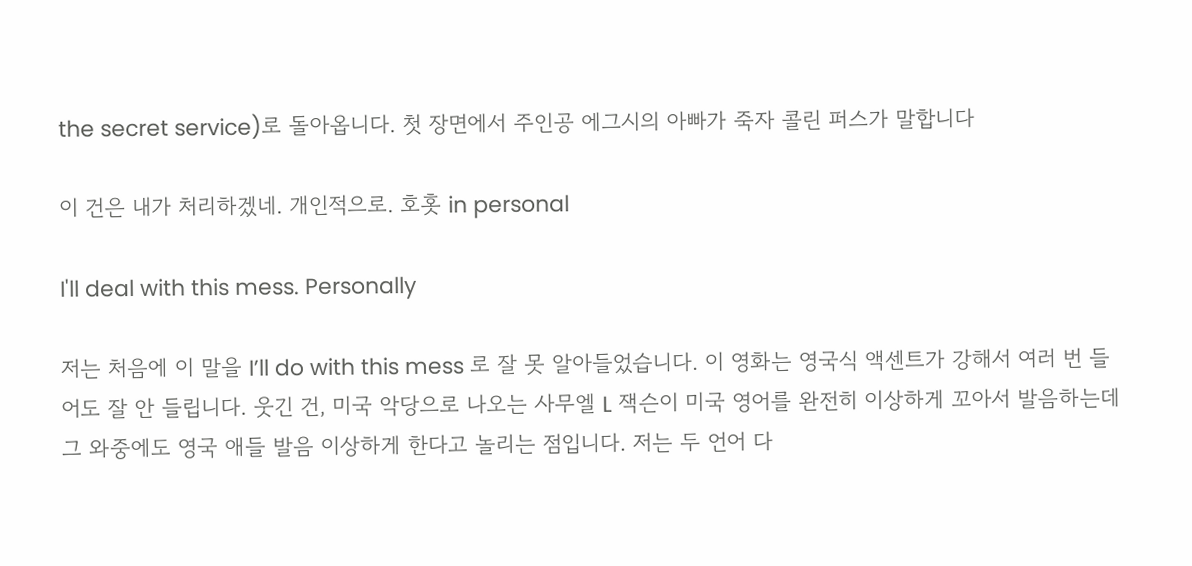the secret service)로 돌아옵니다. 첫 장면에서 주인공 에그시의 아빠가 죽자 콜린 퍼스가 말합니다

이 건은 내가 처리하겠네. 개인적으로. 호홋 in personal

I'll deal with this mess. Personally

저는 처음에 이 말을 I’ll do with this mess 로 잘 못 알아들었습니다. 이 영화는 영국식 액센트가 강해서 여러 번 들어도 잘 안 들립니다. 웃긴 건, 미국 악당으로 나오는 사무엘 L 잭슨이 미국 영어를 완전히 이상하게 꼬아서 발음하는데 그 와중에도 영국 애들 발음 이상하게 한다고 놀리는 점입니다. 저는 두 언어 다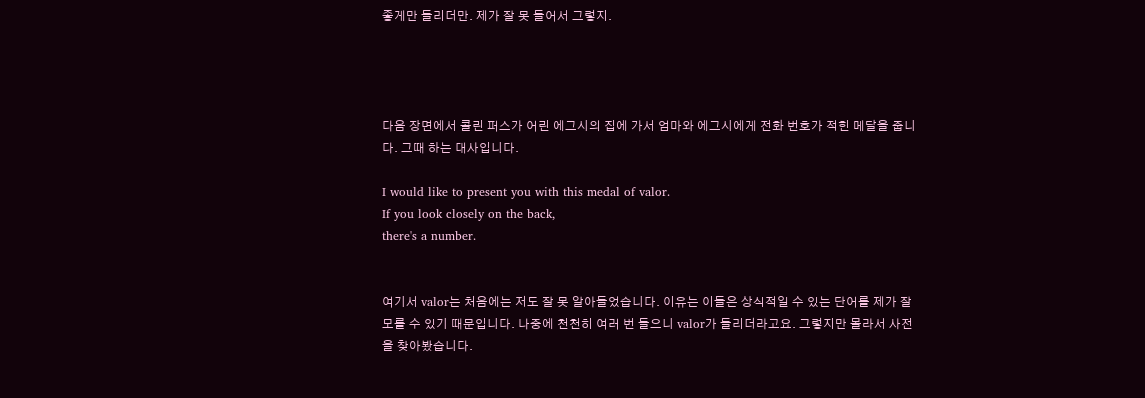좋게만 들리더만. 제가 잘 못 들어서 그렇지.




다음 장면에서 콜린 퍼스가 어린 에그시의 집에 가서 엄마와 에그시에게 전화 번호가 적힌 메달을 줍니다. 그때 하는 대사입니다.

I would like to present you with this medal of valor.
If you look closely on the back,
there's a number.


여기서 valor는 처음에는 저도 잘 못 알아들었습니다. 이유는 이들은 상식적일 수 있는 단어를 제가 잘 모를 수 있기 때문입니다. 나중에 천천히 여러 번 들으니 valor가 들리더라고요. 그렇지만 몰라서 사전을 찾아봤습니다.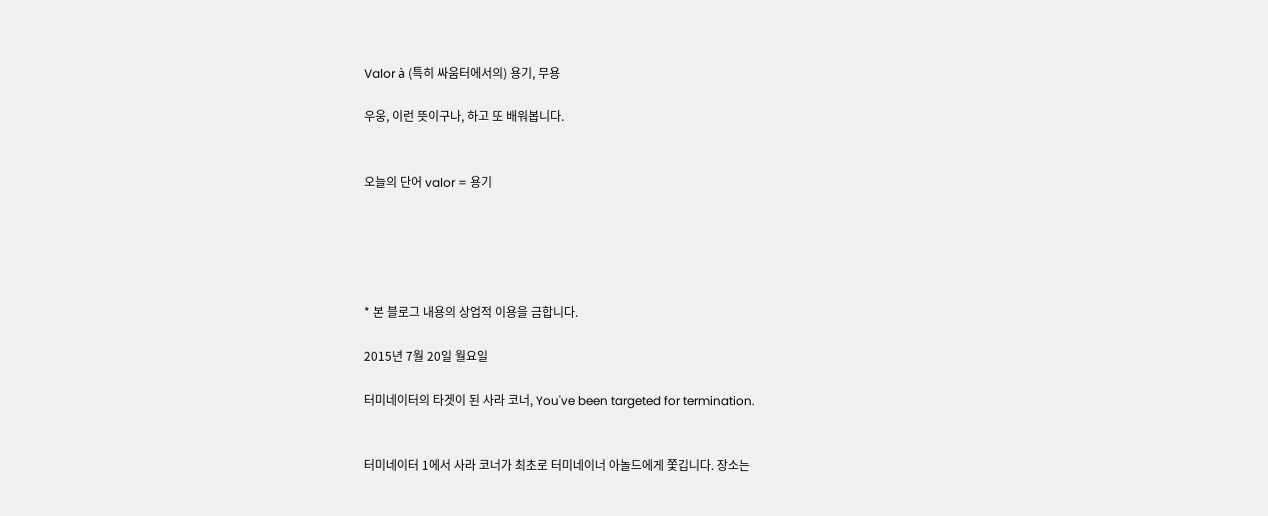Valor à (특히 싸움터에서의) 용기, 무용

우웅, 이런 뜻이구나, 하고 또 배워봅니다.


오늘의 단어 valor = 용기





* 본 블로그 내용의 상업적 이용을 금합니다.

2015년 7월 20일 월요일

터미네이터의 타겟이 된 사라 코너, You've been targeted for termination.


터미네이터 1에서 사라 코너가 최초로 터미네이너 아놀드에게 쫓깁니다. 장소는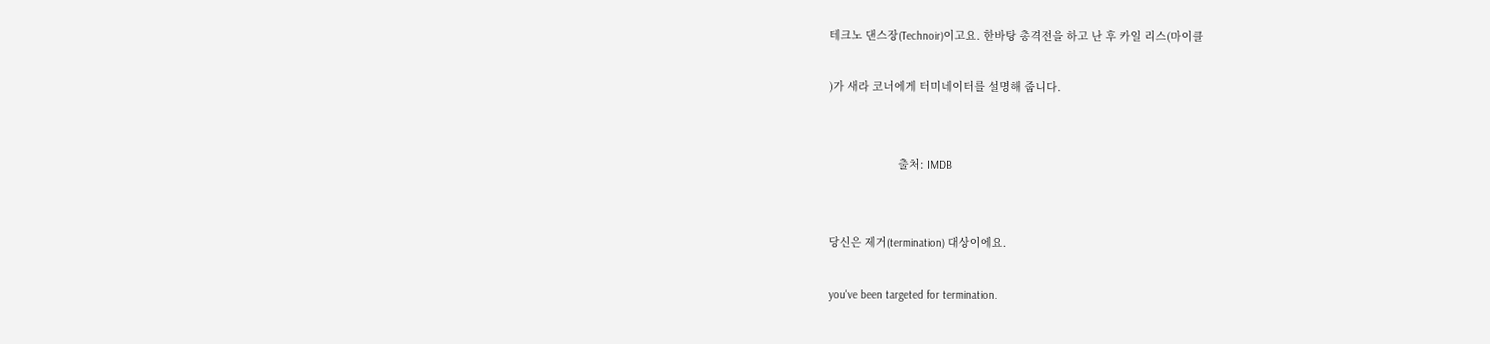테크노 댄스장(Technoir)이고요. 한바탕 총격전을 하고 난 후 카일 리스(마이클

)가 새라 코너에게 터미네이터를 설명해 줍니다.


                       출처: IMDB


당신은 제거(termination) 대상이에요.

you've been targeted for termination.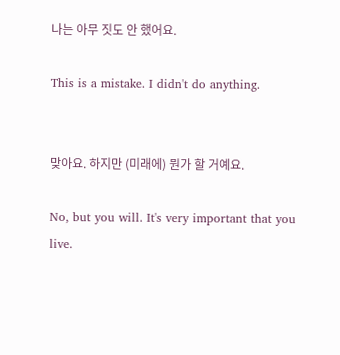나는 아무 짓도 안 했어요.

This is a mistake. I didn't do anything.


맞아요. 하지만 (미래에) 뭔가 할 거예요.

No, but you will. It's very important that you live.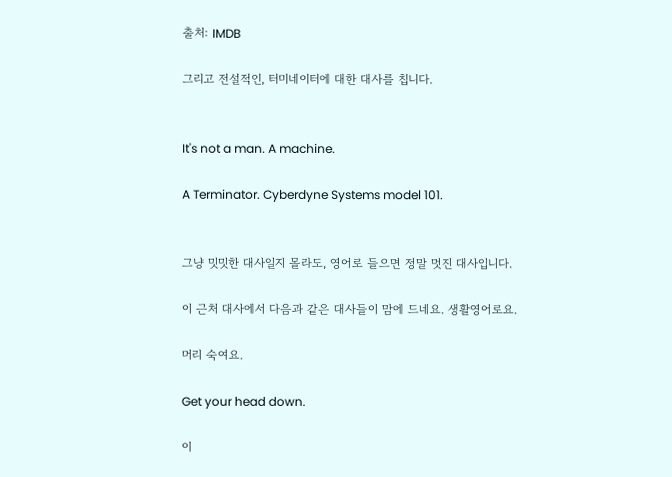출처: IMDB

그리고 전설적인, 터미네이터에 대한 대사를 칩니다.


It's not a man. A machine.

A Terminator. Cyberdyne Systems model 101.


그냥 밋밋한 대사일지 몰라도, 영어로 들으면 정말 멋진 대사입니다.

이 근처 대사에서 다음과 같은 대사들이 맘에 드네요. 생활영어로요.

머리 숙여요.

Get your head down.

이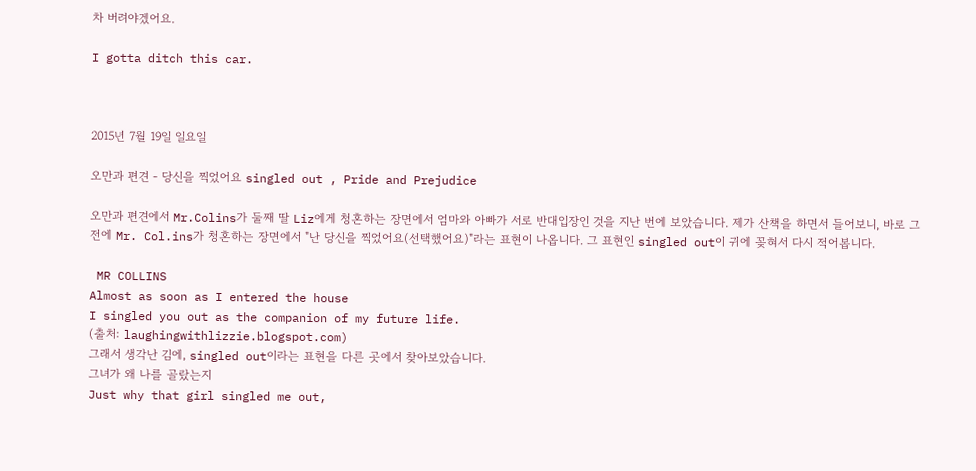차 버려야겠어요.

I gotta ditch this car.



2015년 7월 19일 일요일

오만과 편견 - 당신을 찍었어요 singled out , Pride and Prejudice

오만과 편견에서 Mr.Colins가 둘째 딸 Liz에게 청혼하는 장면에서 엄마와 아빠가 서로 반대입장인 것을 지난 번에 보았습니다. 제가 산책을 하면서 들어보니, 바로 그 전에 Mr. Col.ins가 청혼하는 장면에서 "난 당신을 찍었어요(선택했어요)"라는 표현이 나옵니다. 그 표현인 singled out이 귀에 꽂혀서 다시 적어봅니다.

 MR COLLINS
Almost as soon as I entered the house
I singled you out as the companion of my future life.
(출처: laughingwithlizzie.blogspot.com)
그래서 생각난 김에, singled out이라는 표현을 다른 곳에서 찾아보았습니다.
그녀가 왜 나를 골랐는지
Just why that girl singled me out,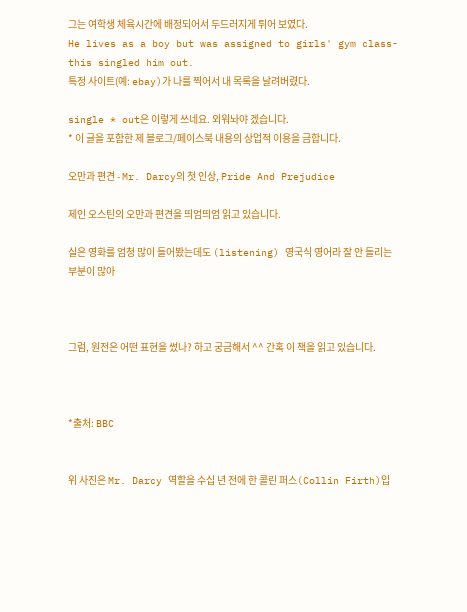그는 여학생 체육시간에 배정되어서 두드러지게 튀어 보였다.
He lives as a boy but was assigned to girls' gym class-this singled him out.
특정 사이트(예: ebay)가 나를 찍어서 내 목록을 날려버렸다.

single * out은 이렇게 쓰네요. 외워놔야 겠습니다.
* 이 글을 포함한 제 블로그/페이스북 내용의 상업적 이용을 금합니다.

오만과 편견 - Mr. Darcy의 첫 인상, Pride And Prejudice

제인 오스틴의 오만과 편견을 띄엄띄엄 읽고 있습니다.

실은 영화를 엄청 많이 들어봤는데도 (listening) 영국식 영어라 잘 안 들리는 부분이 많아



그럼, 원전은 어떤 표현을 썼나? 하고 궁금해서 ^^ 간혹 이 책을 읽고 있습니다.



*출처: BBC


위 사진은 Mr. Darcy 역할을 수십 년 전에 한 콜린 퍼스(Collin Firth)입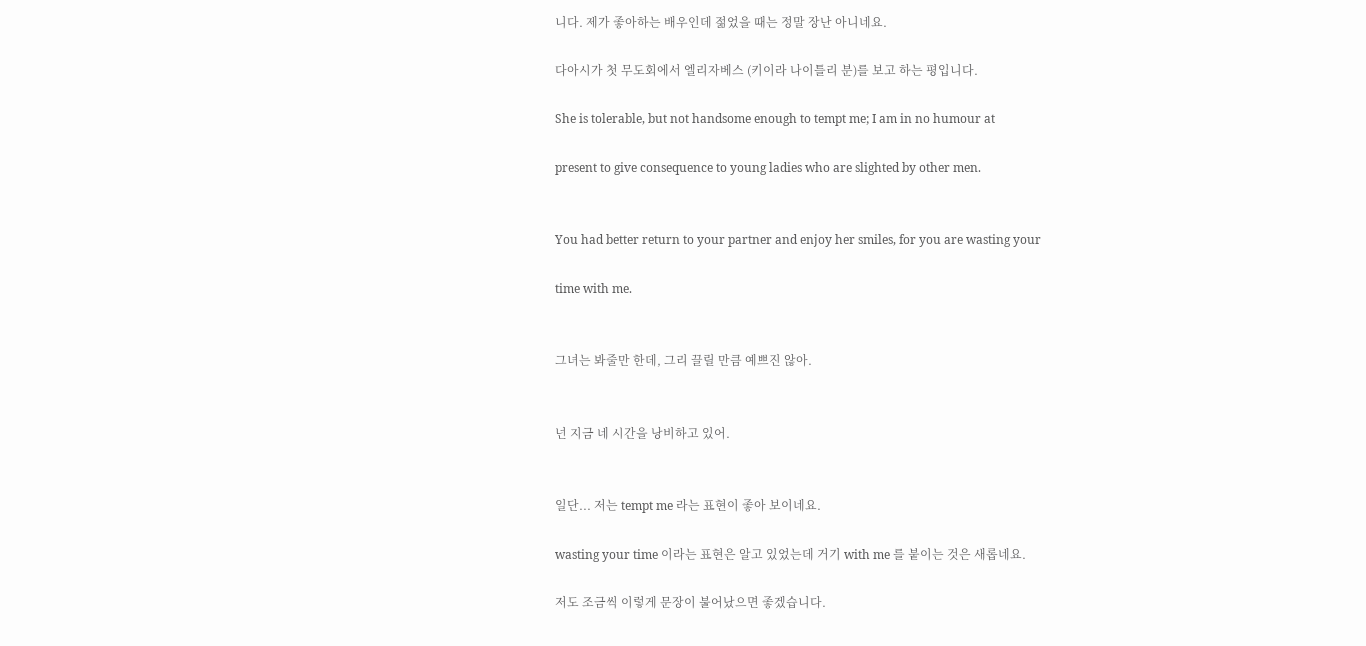니다. 제가 좋아하는 배우인데 젊었을 때는 정말 장난 아니네요.

다아시가 첫 무도회에서 엘리자베스 (키이라 나이틀리 분)를 보고 하는 평입니다.

She is tolerable, but not handsome enough to tempt me; I am in no humour at

present to give consequence to young ladies who are slighted by other men.


You had better return to your partner and enjoy her smiles, for you are wasting your

time with me.


그녀는 봐줄만 한데, 그리 끌릴 만큼 예쁘진 않아.


넌 지금 네 시간을 낭비하고 있어.


일단... 저는 tempt me 라는 표현이 좋아 보이네요.

wasting your time 이라는 표현은 알고 있었는데 거기 with me 를 붙이는 것은 새롭네요.

저도 조금씩 이렇게 문장이 불어났으면 좋겠습니다.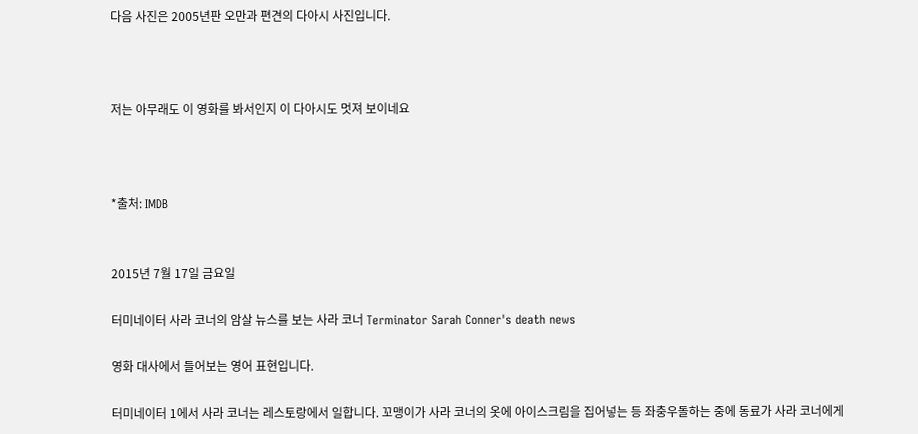다음 사진은 2005년판 오만과 편견의 다아시 사진입니다.



저는 아무래도 이 영화를 봐서인지 이 다아시도 멋져 보이네요



*출처: IMDB


2015년 7월 17일 금요일

터미네이터 사라 코너의 암살 뉴스를 보는 사라 코너 Terminator Sarah Conner's death news

영화 대사에서 들어보는 영어 표현입니다.

터미네이터 1에서 사라 코너는 레스토랑에서 일합니다. 꼬맹이가 사라 코너의 옷에 아이스크림을 집어넣는 등 좌충우돌하는 중에 동료가 사라 코너에게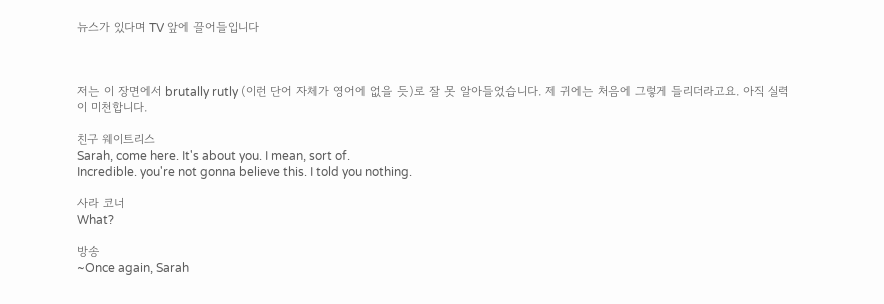뉴스가 있다며 TV 앞에 끌어들입니다



저는 이 장면에서 brutally rutly (이런 단어 자체가 영어에 없을 듯)로 잘 못 알아들었습니다. 제 귀에는 처음에 그렇게 들리더라고요. 아직 실력이 미천합니다.

친구 웨이트리스
Sarah, come here. It's about you. I mean, sort of.
Incredible. you're not gonna believe this. I told you nothing.

사라 코너
What?

방송
~Once again, Sarah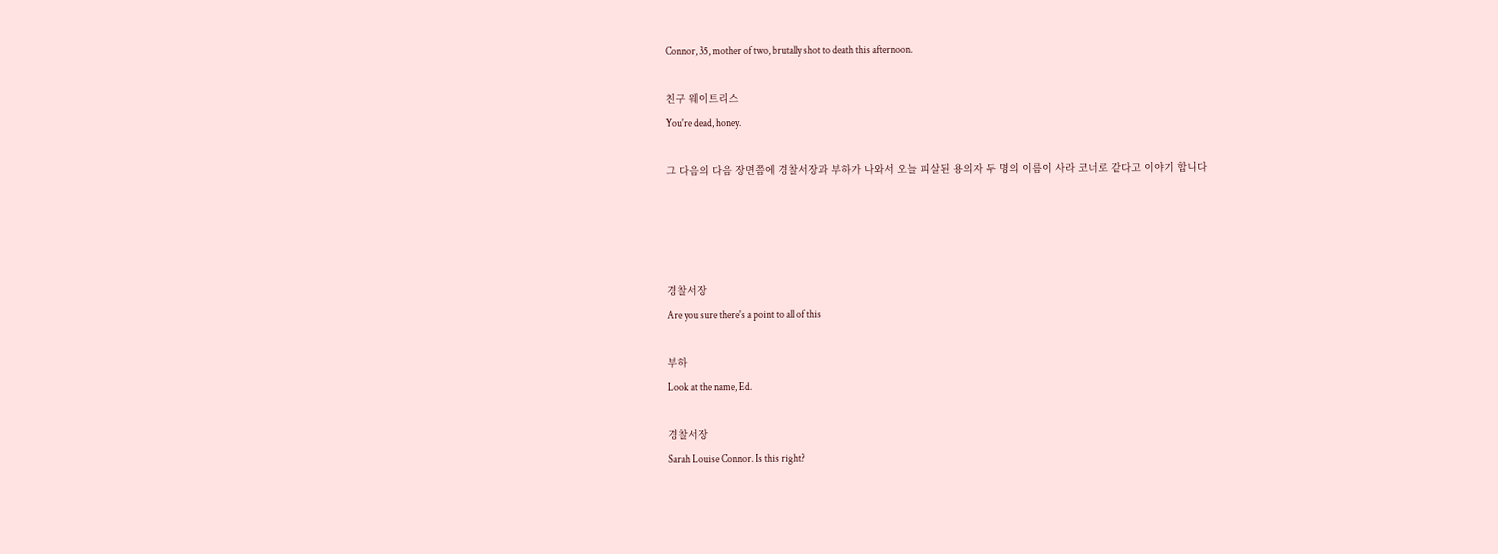Connor, 35, mother of two, brutally shot to death this afternoon.

친구 웨이트리스
You're dead, honey.

그 다음의 다음 장면쯤에 경찰서장과 부하가 나와서 오늘 피살된 용의자 두 명의 이름이 사라 코너로 같다고 이야기 합니다




경찰서장
Are you sure there's a point to all of this

부하
Look at the name, Ed.

경찰서장
Sarah Louise Connor. Is this right?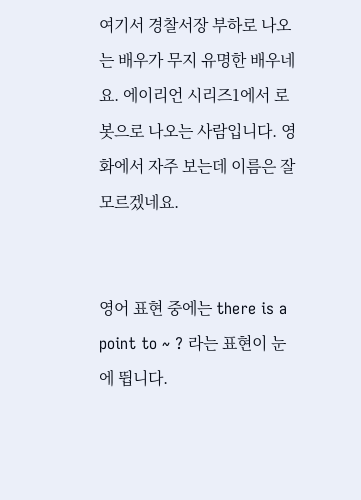여기서 경찰서장 부하로 나오는 배우가 무지 유명한 배우네요. 에이리언 시리즈1에서 로봇으로 나오는 사람입니다. 영화에서 자주 보는데 이름은 잘 모르겠네요.


영어 표현 중에는 there is a point to ~ ? 라는 표현이 눈에 뜁니다.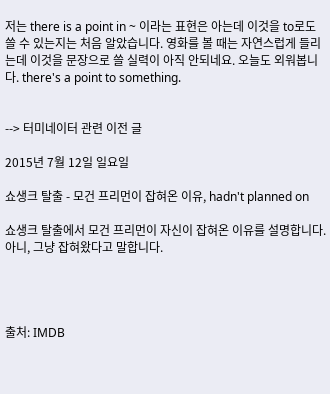저는 there is a point in ~ 이라는 표현은 아는데 이것을 to로도 쓸 수 있는지는 처음 알았습니다. 영화를 볼 때는 자연스럽게 들리는데 이것을 문장으로 쓸 실력이 아직 안되네요. 오늘도 외워봅니다. there's a point to something.


--> 터미네이터 관련 이전 글

2015년 7월 12일 일요일

쇼생크 탈출 - 모건 프리먼이 잡혀온 이유, hadn't planned on

쇼생크 탈출에서 모건 프리먼이 자신이 잡혀온 이유를 설명합니다. 아니, 그냥 잡혀왔다고 말합니다.




출처: IMDB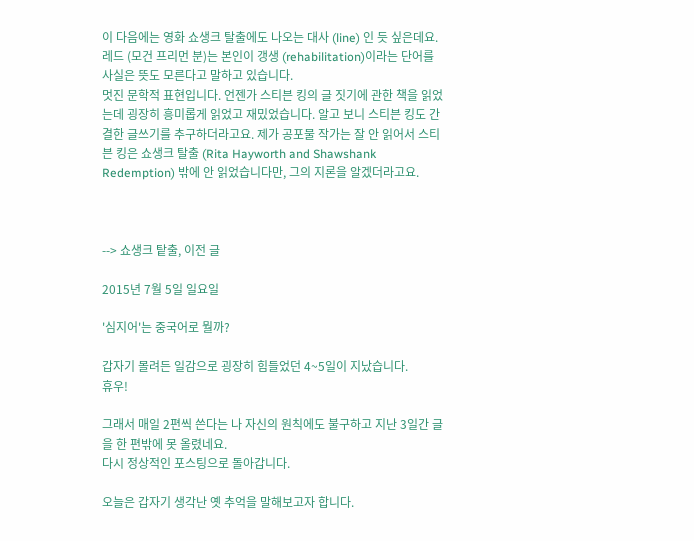이 다음에는 영화 쇼생크 탈출에도 나오는 대사 (line) 인 듯 싶은데요.
레드 (모건 프리먼 분)는 본인이 갱생 (rehabilitation)이라는 단어를 사실은 뜻도 모른다고 말하고 있습니다.
멋진 문학적 표현입니다. 언젠가 스티븐 킹의 글 짓기에 관한 책을 읽었는데 굉장히 흥미롭게 읽었고 재밌었습니다. 알고 보니 스티븐 킹도 간결한 글쓰기를 추구하더라고요. 제가 공포물 작가는 잘 안 읽어서 스티븐 킹은 쇼생크 탈출 (Rita Hayworth and Shawshank Redemption) 밖에 안 읽었습니다만, 그의 지론을 알겠더라고요.



--> 쇼생크 탙출, 이전 글

2015년 7월 5일 일요일

'심지어'는 중국어로 뭘까?

갑자기 몰려든 일감으로 굉장히 힘들었던 4~5일이 지났습니다.
휴우!

그래서 매일 2편씩 쓴다는 나 자신의 원칙에도 불구하고 지난 3일간 글을 한 편밖에 못 올렸네요.
다시 정상적인 포스팅으로 돌아갑니다.

오늘은 갑자기 생각난 옛 추억을 말해보고자 합니다.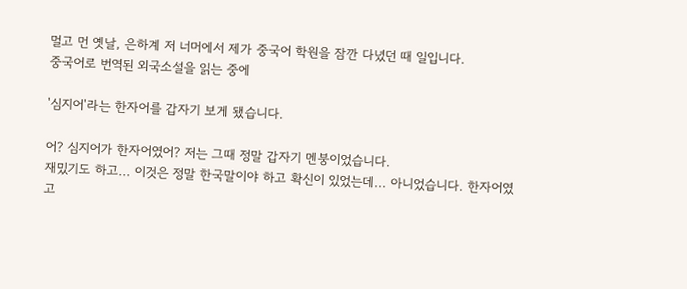멀고 먼 옛날, 은하계 저 너머에서 제가 중국어 학원을 잠깐 다녔던 때 일입니다.
중국어로 번역된 외국소설을 읽는 중에

'심지어'라는 한자어를 갑자기 보게 됐습니다.

어? 심지어가 한자어였어? 저는 그때 정말 갑자기 멘붕이었습니다.
재밌기도 하고... 이것은 정말 한국말이야 하고 확신이 있었는데... 아니었습니다. 한자어였고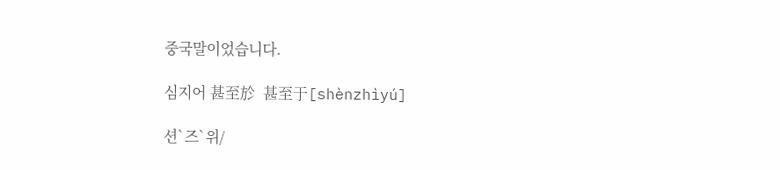중국말이었습니다.

심지어 甚至於  甚至于[shènzhìyú]

션`즈`위/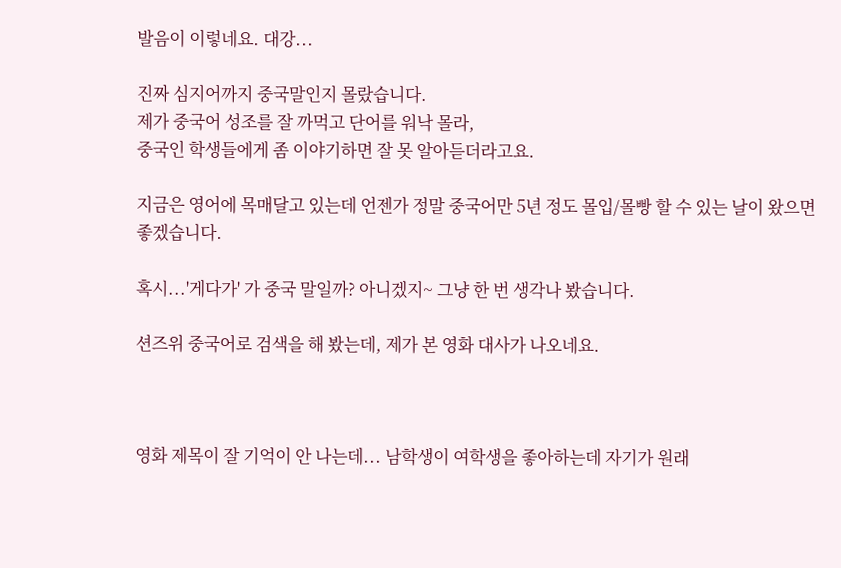발음이 이렇네요. 대강...

진짜 심지어까지 중국말인지 몰랐습니다.
제가 중국어 성조를 잘 까먹고 단어를 워낙 몰라,
중국인 학생들에게 좀 이야기하면 잘 못 알아듣더라고요.

지금은 영어에 목매달고 있는데 언젠가 정말 중국어만 5년 정도 몰입/몰빵 할 수 있는 날이 왔으면 좋겠습니다.

혹시...'게다가' 가 중국 말일까? 아니겠지~ 그냥 한 번 생각나 봤습니다.

션즈위 중국어로 검색을 해 봤는데, 제가 본 영화 대사가 나오네요.



영화 제목이 잘 기억이 안 나는데... 남학생이 여학생을 좋아하는데 자기가 원래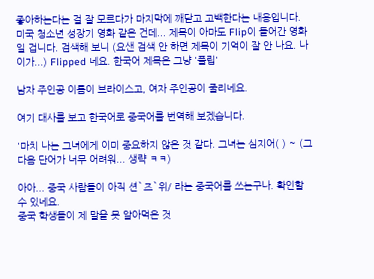좋아하는다는 걸 잘 모르다가 마지막에 깨닫고 고백한다는 내용입니다. 미국 청소년 성장기 영화 같은 건데... 제목이 아마도 Flip이 들어간 영화일 겁니다. 검색해 보니 (요샌 검색 안 하면 제목이 기억이 잘 안 나요. 나이가...) Flipped 네요. 한국어 제목은 그냥 '플립'

남자 주인공 이름이 브라이스고, 여자 주인공이 줄리네요.

여기 대사를 보고 한국어로 중국어를 번역해 보겠습니다.

'마치 나는 그녀에게 이미 중요하지 않은 것 같다. 그녀는 심지어( ) ~ (그 다음 단어가 너무 어려워... 생략 ㅋㅋ)

아아... 중국 사람들이 아직 션`즈`위/ 라는 중국어를 쓰는구나. 확인할 수 있네요.
중국 학생들이 제 말을 못 알아먹은 것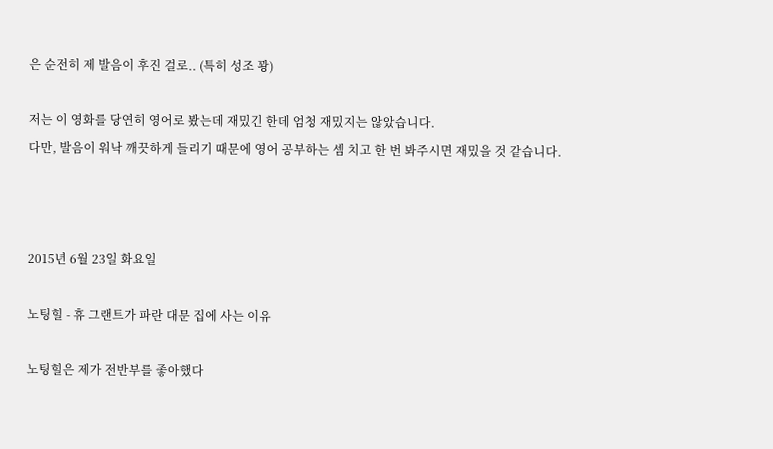은 순전히 제 발음이 후진 걸로.. (특히 성조 꽝)

저는 이 영화를 당연히 영어로 봤는데 재밌긴 한데 엄청 재밌지는 않았습니다.
다만, 발음이 워낙 깨끗하게 들리기 때문에 영어 공부하는 셈 치고 한 번 봐주시면 재밌을 것 같습니다.



2015년 6월 23일 화요일

노팅힐 - 휴 그랜트가 파란 대문 집에 사는 이유

노팅힐은 제가 전반부를 좋아했다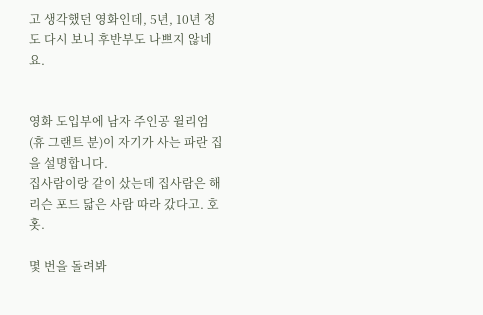고 생각했던 영화인데, 5년, 10년 정도 다시 보니 후반부도 나쁘지 않네요.


영화 도입부에 남자 주인공 윌리엄(휴 그랜트 분)이 자기가 사는 파란 집을 설명합니다.
집사람이랑 같이 샀는데 집사람은 해리슨 포드 닯은 사람 따라 갔다고. 호홋.

몇 번을 돌려봐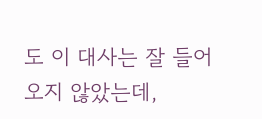도 이 대사는 잘 들어오지 않았는데,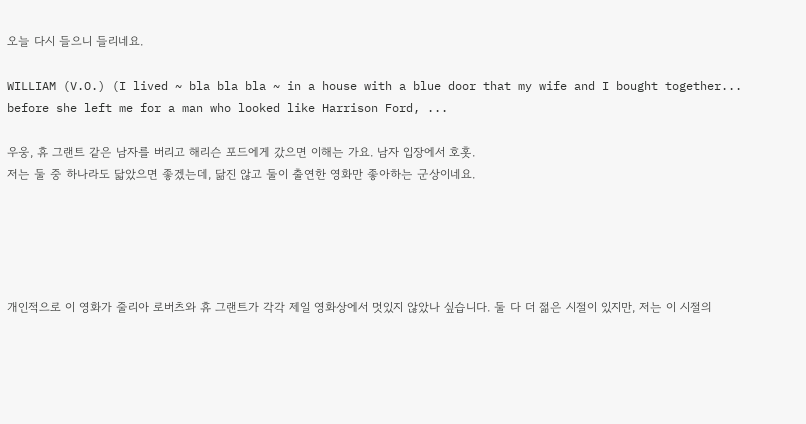오늘 다시 들으니 들리네요.

WILLIAM (V.O.) (I lived ~ bla bla bla ~ in a house with a blue door that my wife and I bought together... before she left me for a man who looked like Harrison Ford, ...

우웅, 휴 그랜트 같은 남자를 버리고 해리슨 포드에게 갔으면 이해는 가요. 남자 입장에서 호홋.
저는 둘 중 하나라도 닯았으면 좋겠는데, 닮진 않고 둘이 출연한 영화만 좋아하는 군상이네요.





개인적으로 이 영화가 줄리아 로버츠와 휴 그랜트가 각각 제일 영화상에서 멋있지 않았나 싶습니다. 둘 다 더 젊은 시절이 있지만, 저는 이 시절의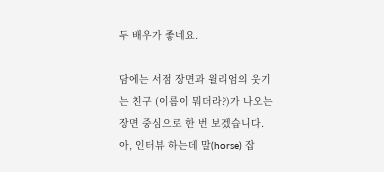두 배우가 좋네요.

담에는 서점 장면과 윌리엄의 웃기는 친구 (이름이 뭐더라?)가 나오는 장면 중심으로 한 번 보겠습니다. 아, 인터뷰 하는데 말(horse) 잡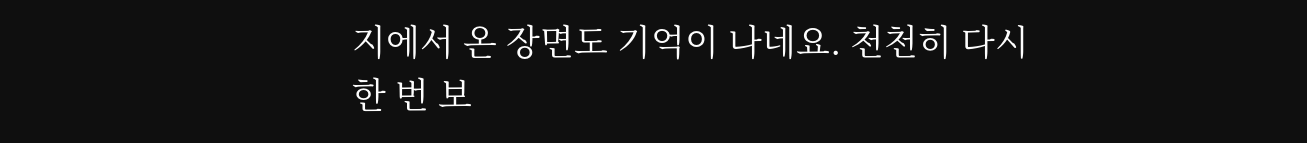지에서 온 장면도 기억이 나네요. 천천히 다시 한 번 보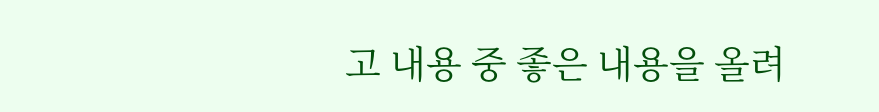고 내용 중 좋은 내용을 올려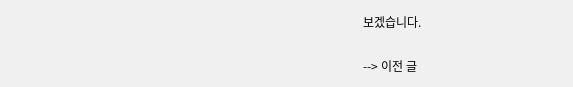보겠습니다.

--> 이전 글